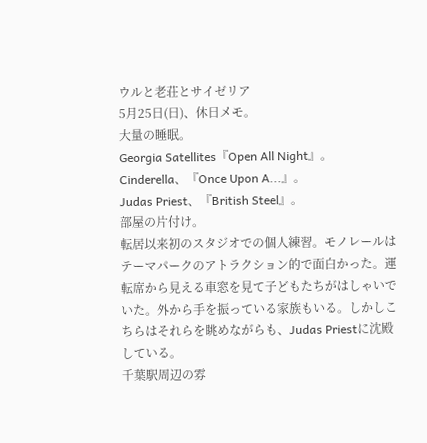ウルと老荘とサイゼリア
5月25日(日)、休日メモ。
大量の睡眠。
Georgia Satellites『Open All Night』。
Cinderella、『Once Upon A...』。
Judas Priest、『British Steel』。
部屋の片付け。
転居以来初のスタジオでの個人練習。モノレールはテーマパークのアトラクション的で面白かった。運転席から見える車窓を見て子どもたちがはしゃいでいた。外から手を振っている家族もいる。しかしこちらはそれらを眺めながらも、Judas Priestに沈殿している。
千葉駅周辺の雰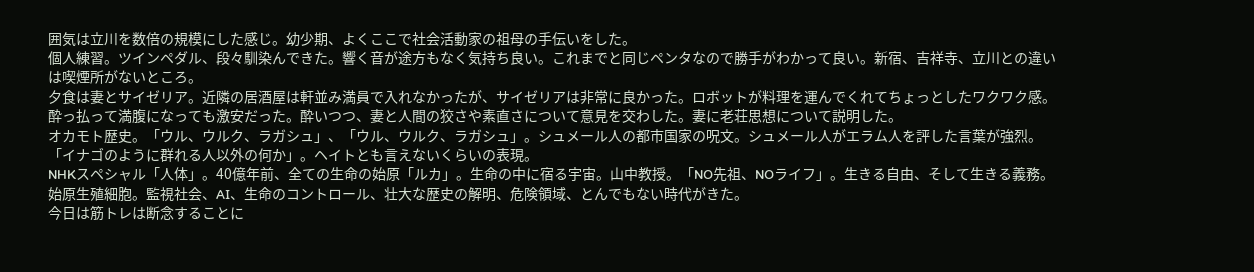囲気は立川を数倍の規模にした感じ。幼少期、よくここで社会活動家の祖母の手伝いをした。
個人練習。ツインペダル、段々馴染んできた。響く音が途方もなく気持ち良い。これまでと同じペンタなので勝手がわかって良い。新宿、吉祥寺、立川との違いは喫煙所がないところ。
夕食は妻とサイゼリア。近隣の居酒屋は軒並み満員で入れなかったが、サイゼリアは非常に良かった。ロボットが料理を運んでくれてちょっとしたワクワク感。酔っ払って満腹になっても激安だった。酔いつつ、妻と人間の狡さや素直さについて意見を交わした。妻に老荘思想について説明した。
オカモト歴史。「ウル、ウルク、ラガシュ」、「ウル、ウルク、ラガシュ」。シュメール人の都市国家の呪文。シュメール人がエラム人を評した言葉が強烈。「イナゴのように群れる人以外の何か」。ヘイトとも言えないくらいの表現。
NHKスペシャル「人体」。40億年前、全ての生命の始原「ルカ」。生命の中に宿る宇宙。山中教授。「NO先祖、NOライフ」。生きる自由、そして生きる義務。始原生殖細胞。監視社会、AI、生命のコントロール、壮大な歴史の解明、危険領域、とんでもない時代がきた。
今日は筋トレは断念することに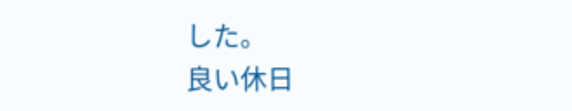した。
良い休日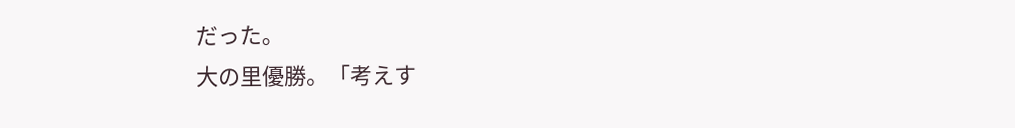だった。
大の里優勝。「考えす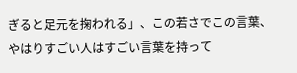ぎると足元を掬われる」、この若さでこの言葉、やはりすごい人はすごい言葉を持って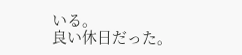いる。
良い休日だった。